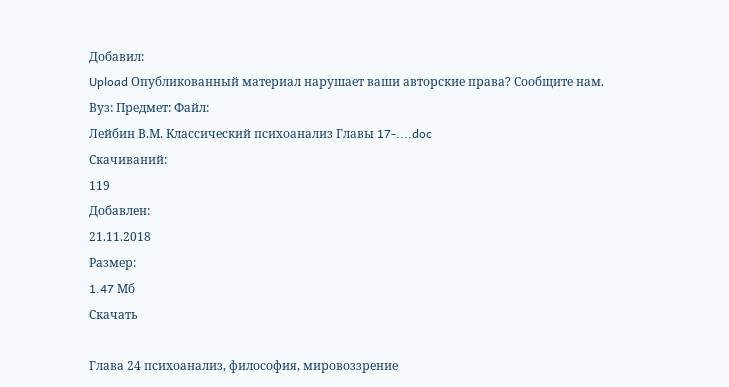Добавил:
Upload Опубликованный материал нарушает ваши авторские права? Сообщите нам.
Вуз: Предмет: Файл:
Лейбин В.М. Классический психоанализ Главы 17-....doc
Скачиваний:
119
Добавлен:
21.11.2018
Размер:
1.47 Mб
Скачать

Глава 24 психоанализ, философия, мировоззрение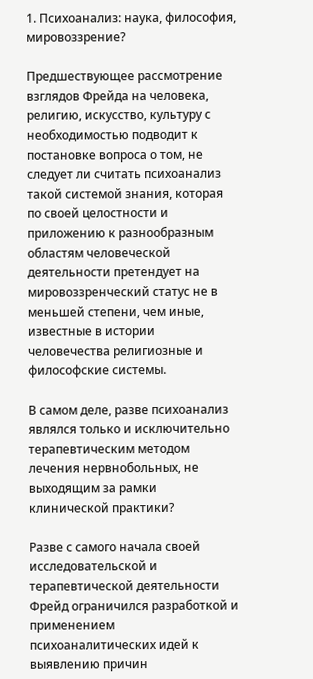1. Психоанализ: наука, философия, мировоззрение?

Предшествующее рассмотрение взглядов Фрейда на человека, религию, искусство, культуру с необходимостью подводит к постановке вопроса о том, не следует ли считать психоанализ такой системой знания, которая по своей целостности и приложению к разнообразным областям человеческой деятельности претендует на мировоззренческий статус не в меньшей степени, чем иные, известные в истории человечества религиозные и философские системы.

В самом деле, разве психоанализ являлся только и исключительно терапевтическим методом лечения нервнобольных, не выходящим за рамки клинической практики?

Разве с самого начала своей исследовательской и терапевтической деятельности Фрейд ограничился разработкой и применением психоаналитических идей к выявлению причин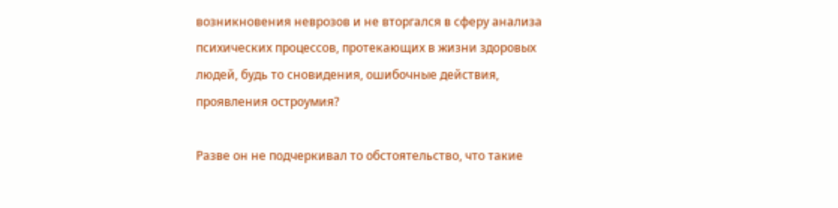возникновения неврозов и не вторгался в сферу анализа психических процессов, протекающих в жизни здоровых людей, будь то сновидения, ошибочные действия, проявления остроумия?

Разве он не подчеркивал то обстоятельство, что такие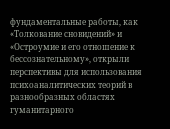фундаментальные работы, как «Толкование сновидений» и «Остроумие и его отношение к бессознательному», открыли перспективы для использования психоаналитических теорий в разнообразных областях гуманитарного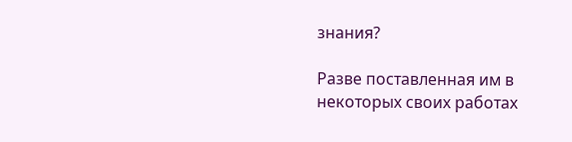знания?

Разве поставленная им в некоторых своих работах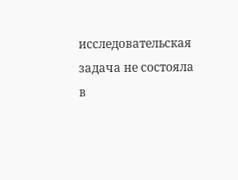исследовательская задача не состояла в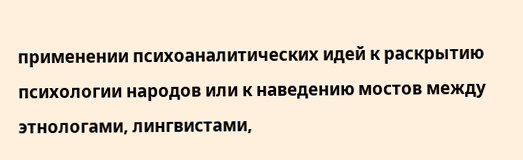применении психоаналитических идей к раскрытию психологии народов или к наведению мостов между этнологами, лингвистами,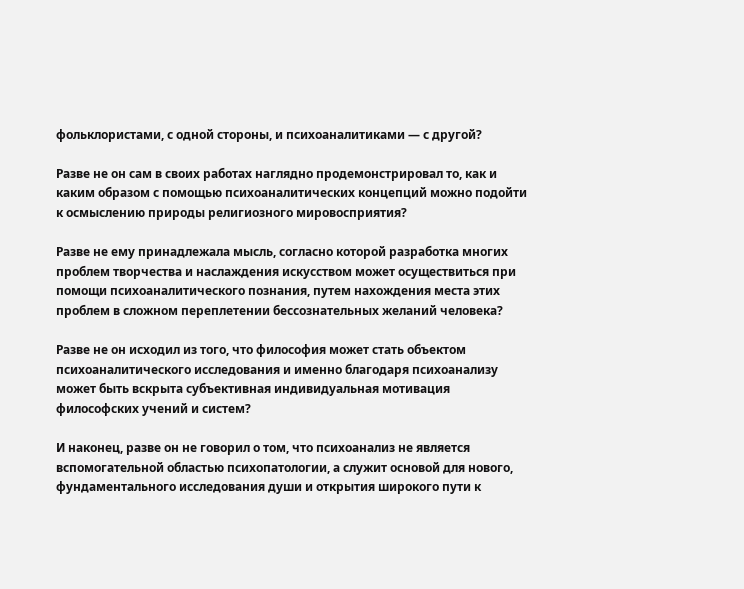фольклористами, с одной стороны, и психоаналитиками — с другой?

Разве не он сам в своих работах наглядно продемонстрировал то, как и каким образом с помощью психоаналитических концепций можно подойти к осмыслению природы религиозного мировосприятия?

Разве не ему принадлежала мысль, согласно которой разработка многих проблем творчества и наслаждения искусством может осуществиться при помощи психоаналитического познания, путем нахождения места этих проблем в сложном переплетении бессознательных желаний человека?

Разве не он исходил из того, что философия может стать объектом психоаналитического исследования и именно благодаря психоанализу может быть вскрыта субъективная индивидуальная мотивация философских учений и систем?

И наконец, разве он не говорил о том, что психоанализ не является вспомогательной областью психопатологии, а служит основой для нового, фундаментального исследования души и открытия широкого пути к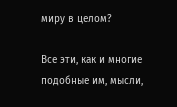миру в целом?

Все эти, как и многие подобные им, мысли,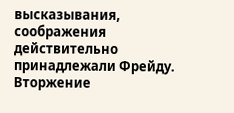высказывания, соображения действительно принадлежали Фрейду. Вторжение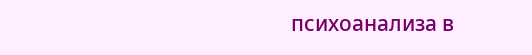психоанализа в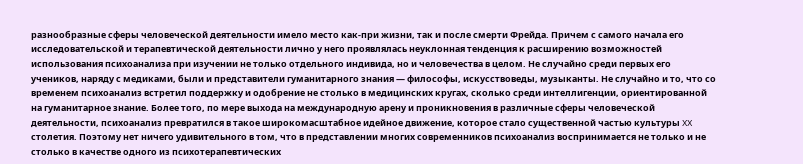разнообразные сферы человеческой деятельности имело место как-при жизни, так и после смерти Фрейда. Причем с самого начала его исследовательской и терапевтической деятельности лично у него проявлялась неуклонная тенденция к расширению возможностей использования психоанализа при изучении не только отдельного индивида, но и человечества в целом. Не случайно среди первых его учеников, наряду с медиками, были и представители гуманитарного знания — философы, искусствоведы, музыканты. Не случайно и то, что со временем психоанализ встретил поддержку и одобрение не столько в медицинских кругах, сколько среди интеллигенции, ориентированной на гуманитарное знание. Более того, по мере выхода на международную арену и проникновения в различные сферы человеческой деятельности, психоанализ превратился в такое широкомасштабное идейное движение, которое стало существенной частью культуры XX столетия. Поэтому нет ничего удивительного в том, что в представлении многих современников психоанализ воспринимается не только и не столько в качестве одного из психотерапевтических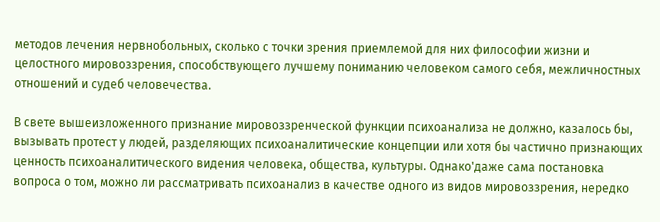методов лечения нервнобольных, сколько с точки зрения приемлемой для них философии жизни и целостного мировоззрения, способствующего лучшему пониманию человеком самого себя, межличностных отношений и судеб человечества.

В свете вышеизложенного признание мировоззренческой функции психоанализа не должно, казалось бы, вызывать протест у людей, разделяющих психоаналитические концепции или хотя бы частично признающих ценность психоаналитического видения человека, общества, культуры. Однако'даже сама постановка вопроса о том, можно ли рассматривать психоанализ в качестве одного из видов мировоззрения, нередко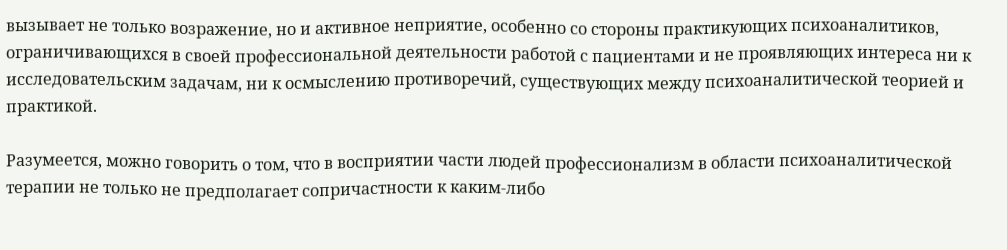вызывает не только возражение, но и активное неприятие, особенно со стороны практикующих психоаналитиков, ограничивающихся в своей профессиональной деятельности работой с пациентами и не проявляющих интереса ни к исследовательским задачам, ни к осмыслению противоречий, существующих между психоаналитической теорией и практикой.

Разумеется, можно говорить о том, что в восприятии части людей профессионализм в области психоаналитической терапии не только не предполагает сопричастности к каким-либо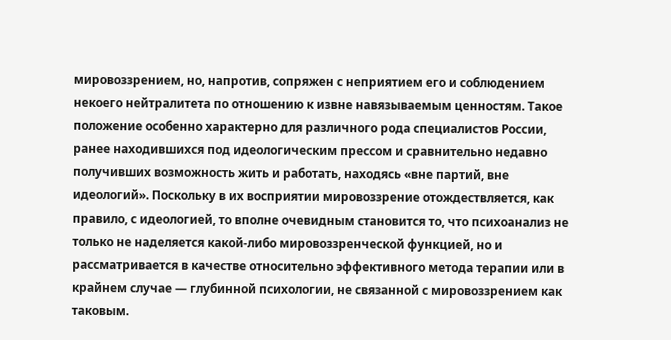мировоззрением, но, напротив, сопряжен с неприятием его и соблюдением некоего нейтралитета по отношению к извне навязываемым ценностям. Такое положение особенно характерно для различного рода специалистов России, ранее находившихся под идеологическим прессом и сравнительно недавно получивших возможность жить и работать, находясь «вне партий, вне идеологий». Поскольку в их восприятии мировоззрение отождествляется, как правило, с идеологией, то вполне очевидным становится то, что психоанализ не только не наделяется какой-либо мировоззренческой функцией, но и рассматривается в качестве относительно эффективного метода терапии или в крайнем случае — глубинной психологии, не связанной с мировоззрением как таковым.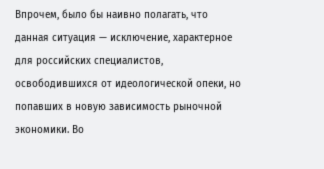Впрочем, было бы наивно полагать, что данная ситуация — исключение, характерное для российских специалистов, освободившихся от идеологической опеки, но попавших в новую зависимость рыночной экономики. Во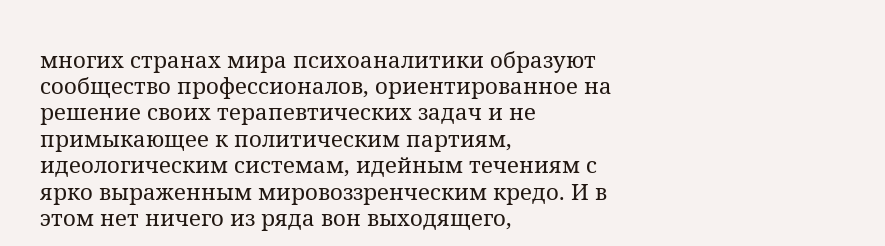многих странах мира психоаналитики образуют сообщество профессионалов, ориентированное на решение своих терапевтических задач и не примыкающее к политическим партиям, идеологическим системам, идейным течениям с ярко выраженным мировоззренческим кредо. И в этом нет ничего из ряда вон выходящего,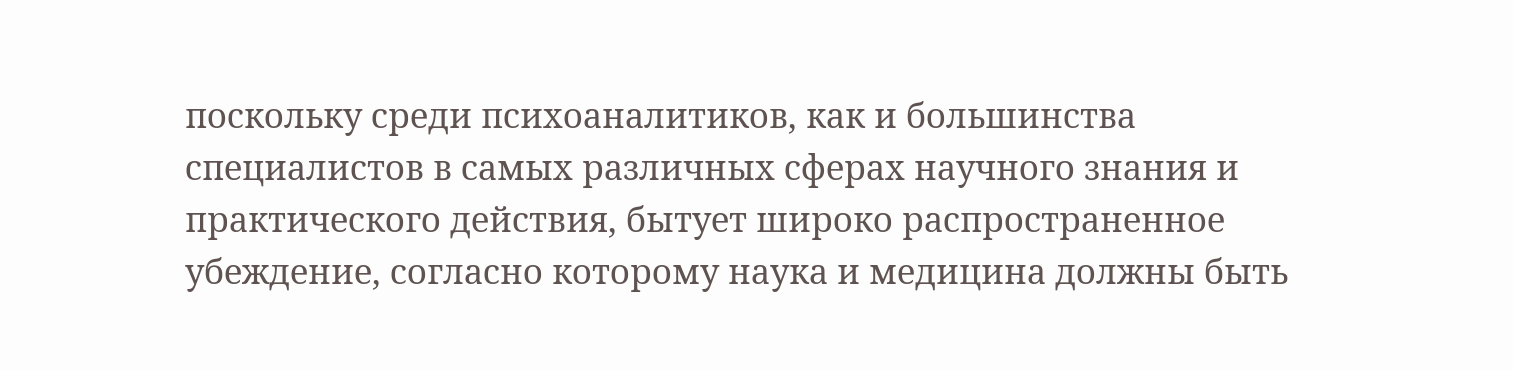поскольку среди психоаналитиков, как и большинства специалистов в самых различных сферах научного знания и практического действия, бытует широко распространенное убеждение, согласно которому наука и медицина должны быть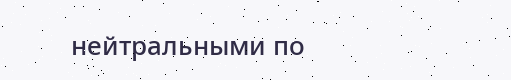нейтральными по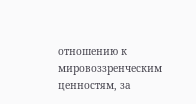отношению к мировоззренческим ценностям, за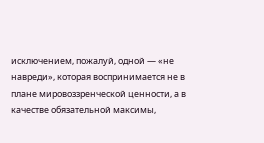исключением, пожалуй, одной — «не навреди», которая воспринимается не в плане мировоззренческой ценности, а в качестве обязательной максимы,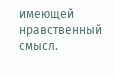имеющей нравственный смысл.